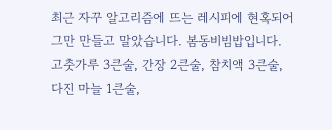최근 자꾸 알고리즘에 뜨는 레시피에 현혹되어 그만 만들고 말았습니다. 봄동비빔밥입니다.
고춧가루 3큰술, 간장 2큰술, 참치액 3큰술, 다진 마늘 1큰술,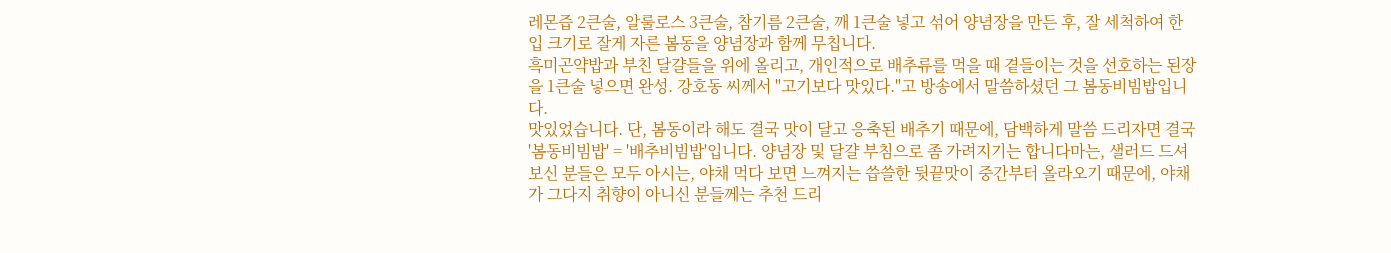레몬즙 2큰술, 알룰로스 3큰술, 참기름 2큰술, 깨 1큰술 넣고 섞어 양념장을 만든 후, 잘 세척하여 한 입 크기로 잘게 자른 봄동을 양념장과 함께 무칩니다.
흑미곤약밥과 부친 달걀들을 위에 올리고, 개인적으로 배추류를 먹을 때 곁들이는 것을 선호하는 된장을 1큰술 넣으면 완성. 강호동 씨께서 "고기보다 맛있다."고 방송에서 말씀하셨던 그 봄동비빔밥입니다.
맛있었습니다. 단, 봄동이라 해도 결국 맛이 달고 응축된 배추기 때문에, 담백하게 말씀 드리자면 결국 '봄동비빔밥' = '배추비빔밥'입니다. 양념장 및 달걀 부침으로 좀 가려지기는 합니다마는, 샐러드 드셔 보신 분들은 모두 아시는, 야채 먹다 보면 느껴지는 씁쓸한 뒷끝맛이 중간부터 올라오기 때문에, 야채가 그다지 취향이 아니신 분들께는 추천 드리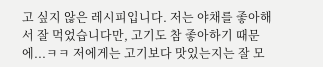고 싶지 않은 레시피입니다. 저는 야채를 좋아해서 잘 먹었습니다만, 고기도 참 좋아하기 때문에...ㅋㅋ 저에게는 고기보다 맛있는지는 잘 모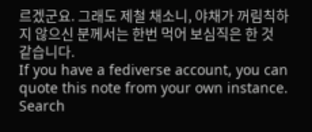르겠군요. 그래도 제철 채소니, 야채가 꺼림칙하지 않으신 분께서는 한번 먹어 보심직은 한 것 같습니다.
If you have a fediverse account, you can quote this note from your own instance. Search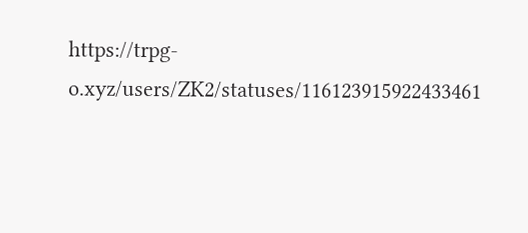https://trpg-o.xyz/users/ZK2/statuses/116123915922433461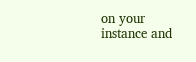on your instance and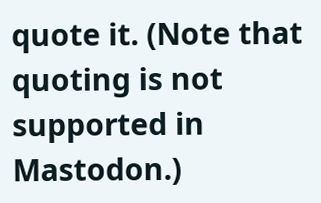quote it. (Note that quoting is not supported in Mastodon.)